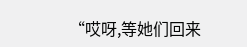“哎呀,等她们回来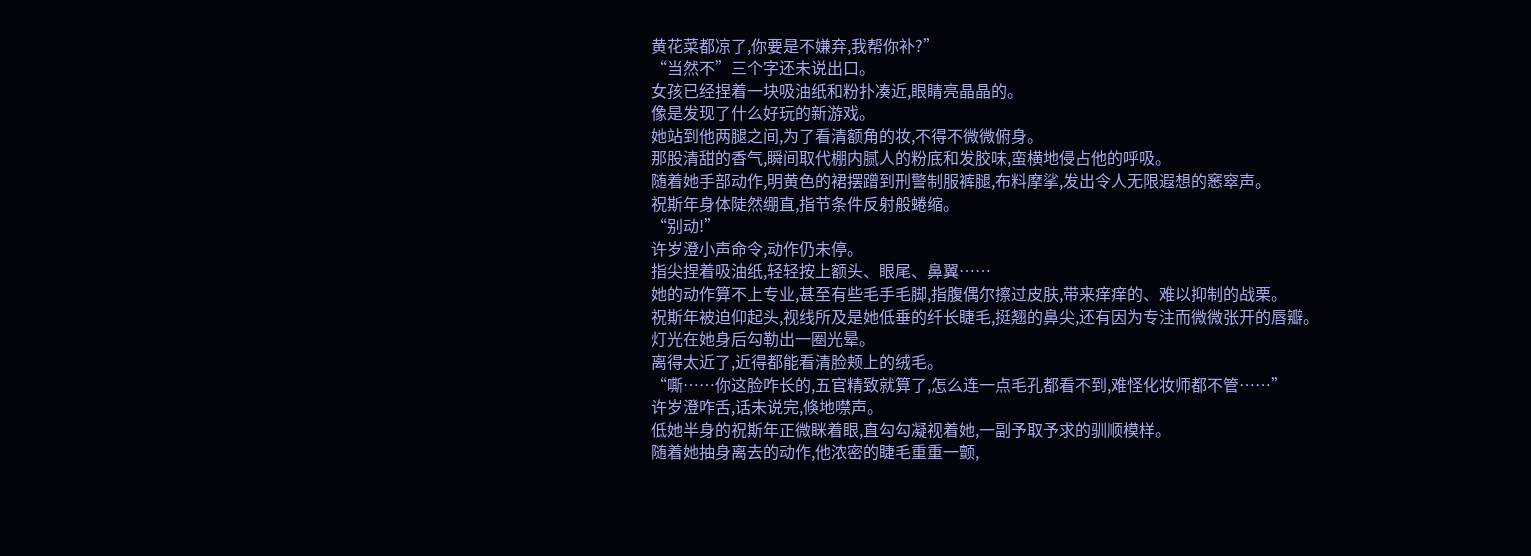黄花菜都凉了,你要是不嫌弃,我帮你补?”
“当然不”三个字还未说出口。
女孩已经捏着一块吸油纸和粉扑凑近,眼睛亮晶晶的。
像是发现了什么好玩的新游戏。
她站到他两腿之间,为了看清额角的妆,不得不微微俯身。
那股清甜的香气,瞬间取代棚内腻人的粉底和发胶味,蛮横地侵占他的呼吸。
随着她手部动作,明黄色的裙摆蹭到刑警制服裤腿,布料摩挲,发出令人无限遐想的窸窣声。
祝斯年身体陡然绷直,指节条件反射般蜷缩。
“别动!”
许岁澄小声命令,动作仍未停。
指尖捏着吸油纸,轻轻按上额头、眼尾、鼻翼……
她的动作算不上专业,甚至有些毛手毛脚,指腹偶尔擦过皮肤,带来痒痒的、难以抑制的战栗。
祝斯年被迫仰起头,视线所及是她低垂的纤长睫毛,挺翘的鼻尖,还有因为专注而微微张开的唇瓣。
灯光在她身后勾勒出一圈光晕。
离得太近了,近得都能看清脸颊上的绒毛。
“嘶……你这脸咋长的,五官精致就算了,怎么连一点毛孔都看不到,难怪化妆师都不管……”
许岁澄咋舌,话未说完,倏地噤声。
低她半身的祝斯年正微眯着眼,直勾勾凝视着她,一副予取予求的驯顺模样。
随着她抽身离去的动作,他浓密的睫毛重重一颤,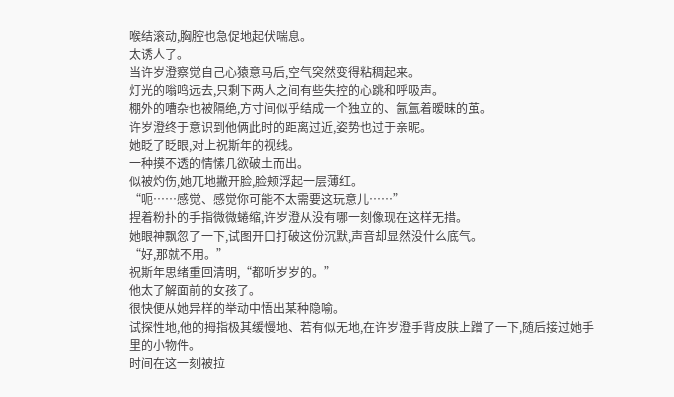喉结滚动,胸腔也急促地起伏喘息。
太诱人了。
当许岁澄察觉自己心猿意马后,空气突然变得粘稠起来。
灯光的嗡鸣远去,只剩下两人之间有些失控的心跳和呼吸声。
棚外的嘈杂也被隔绝,方寸间似乎结成一个独立的、氤氲着暧昧的茧。
许岁澄终于意识到他俩此时的距离过近,姿势也过于亲昵。
她眨了眨眼,对上祝斯年的视线。
一种摸不透的情愫几欲破土而出。
似被灼伤,她兀地撇开脸,脸颊浮起一层薄红。
“呃……感觉、感觉你可能不太需要这玩意儿……”
捏着粉扑的手指微微蜷缩,许岁澄从没有哪一刻像现在这样无措。
她眼神飘忽了一下,试图开口打破这份沉默,声音却显然没什么底气。
“好,那就不用。”
祝斯年思绪重回清明,“都听岁岁的。”
他太了解面前的女孩了。
很快便从她异样的举动中悟出某种隐喻。
试探性地,他的拇指极其缓慢地、若有似无地,在许岁澄手背皮肤上蹭了一下,随后接过她手里的小物件。
时间在这一刻被拉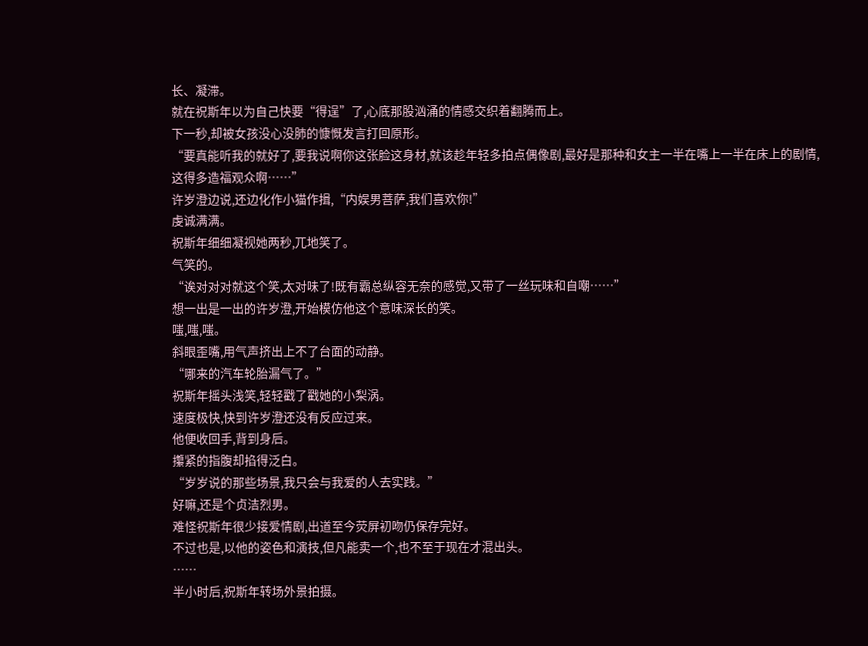长、凝滞。
就在祝斯年以为自己快要“得逞”了,心底那股汹涌的情感交织着翻腾而上。
下一秒,却被女孩没心没肺的慷慨发言打回原形。
“要真能听我的就好了,要我说啊你这张脸这身材,就该趁年轻多拍点偶像剧,最好是那种和女主一半在嘴上一半在床上的剧情,这得多造福观众啊……”
许岁澄边说,还边化作小猫作揖,“内娱男菩萨,我们喜欢你!”
虔诚满满。
祝斯年细细凝视她两秒,兀地笑了。
气笑的。
“诶对对对就这个笑,太对味了!既有霸总纵容无奈的感觉,又带了一丝玩味和自嘲……”
想一出是一出的许岁澄,开始模仿他这个意味深长的笑。
嗤,嗤,嗤。
斜眼歪嘴,用气声挤出上不了台面的动静。
“哪来的汽车轮胎漏气了。”
祝斯年摇头浅笑,轻轻戳了戳她的小梨涡。
速度极快,快到许岁澄还没有反应过来。
他便收回手,背到身后。
攥紧的指腹却掐得泛白。
“岁岁说的那些场景,我只会与我爱的人去实践。”
好嘛,还是个贞洁烈男。
难怪祝斯年很少接爱情剧,出道至今荧屏初吻仍保存完好。
不过也是,以他的姿色和演技,但凡能卖一个,也不至于现在才混出头。
……
半小时后,祝斯年转场外景拍摄。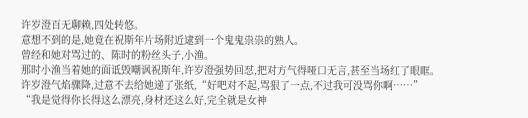许岁澄百无聊赖,四处转悠。
意想不到的是,她竟在祝斯年片场附近逮到一个鬼鬼祟祟的熟人。
曾经和她对骂过的、陈时的粉丝头子,小渔。
那时小渔当着她的面诋毁嘲讽祝斯年,许岁澄强势回怼,把对方气得哑口无言,甚至当场红了眼眶。
许岁澄气焰骤降,过意不去给她递了张纸,“好吧对不起,骂狠了一点,不过我可没骂你啊……”
“我是觉得你长得这么漂亮,身材还这么好,完全就是女神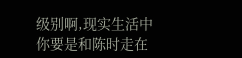级别啊,现实生活中你要是和陈时走在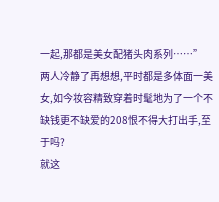一起,那都是美女配猪头肉系列……”
两人冷静了再想想,平时都是多体面一美女,如今妆容精致穿着时髦地为了一个不缺钱更不缺爱的208恨不得大打出手,至于吗?
就这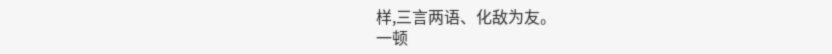样,三言两语、化敌为友。
一顿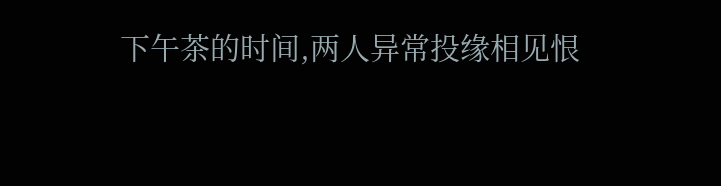下午茶的时间,两人异常投缘相见恨